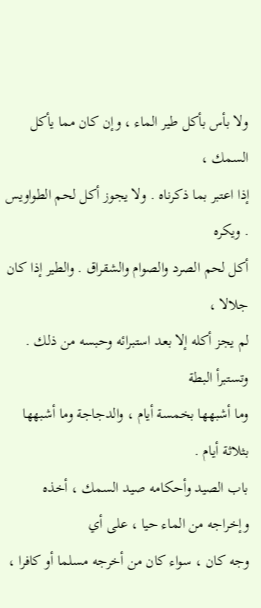ولا بأس بأكل طير الماء ، وإن كان مما يأكل السمك ،
إذا اعتبر بما ذكرناه . ولا يجوز أكل لحم الطواويس . ويكره
أكل لحم الصرد والصوام والشقراق . والطير إذا كان جلالا ،
لم يجز أكله إلا بعد استبرائه وحبسه من ذلك . وتستبرأ البطة
وما أشبهها بخمسة أيام ، والدجاجة وما أشبهها بثلاثة أيام .
باب الصيد وأحكامه صيد السمك ، أخذه وإخراجه من الماء حيا ، على أي
وجه كان ، سواء كان من أخرجه مسلما أو كافرا ،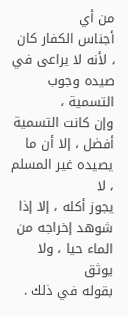من أي
أجناس الكفار كان ، لأنه لا يراعى في صيده وجوب التسمية ،
وإن كانت التسمية أفضل ، إلا أن ما يصيده غير المسلم ، لا
يجوز أكله ، إلا إذا شوهد إخراجه من الماء حيا ، ولا يوثق
بقوله في ذلك .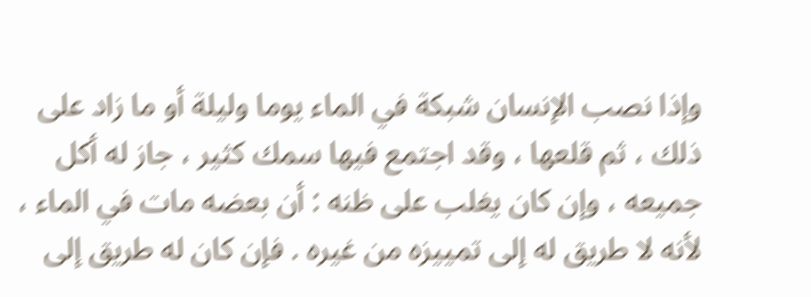وإذا نصب الإنسان شبكة في الماء يوما وليلة أو ما زاد على
ذلك ، ثم قلعها ، وقد اجتمع فيها سمك كثير ، جاز له أكل
جميعه ، وإن كان يغلب على ظنه : أن بعضه مات في الماء ،
لأنه لا طريق له إلى تمييزه من غيره . فإن كان له طريق إلى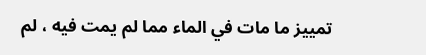تمييز ما مات في الماء مما لم يمت فيه ، لم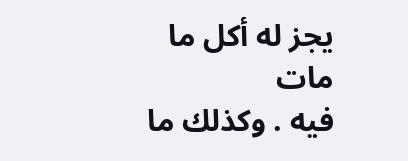يجز له أكل ما مات
فيه . وكذلك ما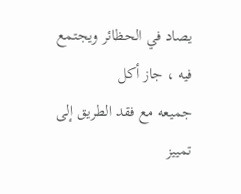يصاد في الحظائر ويجتمع فيه ، جاز أكل
جميعه مع فقد الطريق إلى تمييز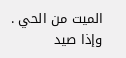الميت من الحي . وإذا صيد